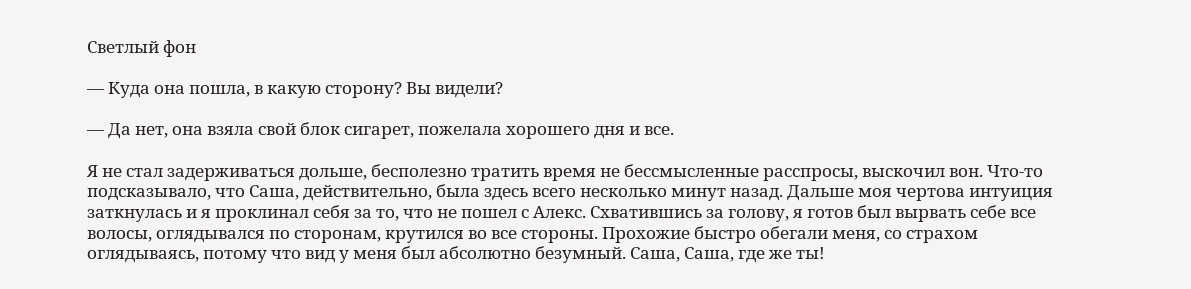Светлый фон

— Куда она пошла, в какую сторону? Вы видели?

— Да нет, она взяла свой блок сигарет, пожелала хорошего дня и все.

Я не стал задерживаться дольше, бесполезно тратить время не бессмысленные расспросы, выскочил вон. Что-то подсказывало, что Саша, действительно, была здесь всего несколько минут назад. Дальше моя чертова интуиция заткнулась и я проклинал себя за то, что не пошел с Алекс. Схватившись за голову, я готов был вырвать себе все волосы, оглядывался по сторонам, крутился во все стороны. Прохожие быстро обегали меня, со страхом оглядываясь, потому что вид у меня был абсолютно безумный. Саша, Саша, где же ты!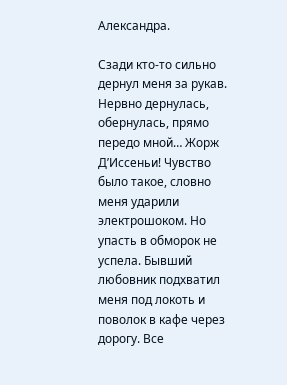Александра.

Сзади кто-то сильно дернул меня за рукав. Нервно дернулась, обернулась, прямо передо мной… Жорж Д’Иссеньи! Чувство было такое, словно меня ударили электрошоком. Но упасть в обморок не успела. Бывший любовник подхватил меня под локоть и поволок в кафе через дорогу. Все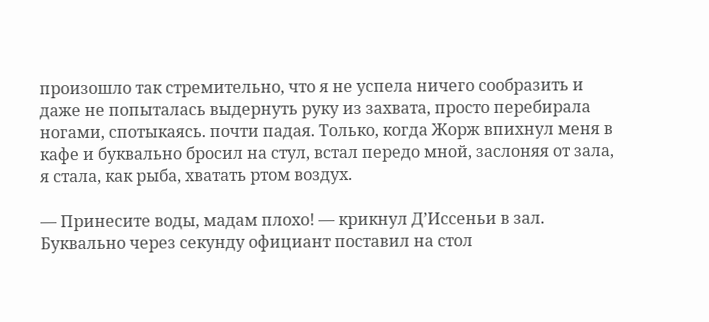произошло так стремительно, что я не успела ничего сообразить и даже не попыталась выдернуть руку из захвата, просто перебирала ногами, спотыкаясь. почти падая. Только, когда Жорж впихнул меня в кафе и буквально бросил на стул, встал передо мной, заслоняя от зала, я стала, как рыба, хватать ртом воздух.

— Принесите воды, мадам плохо! — крикнул Д’Иссеньи в зал. Буквально через секунду официант поставил на стол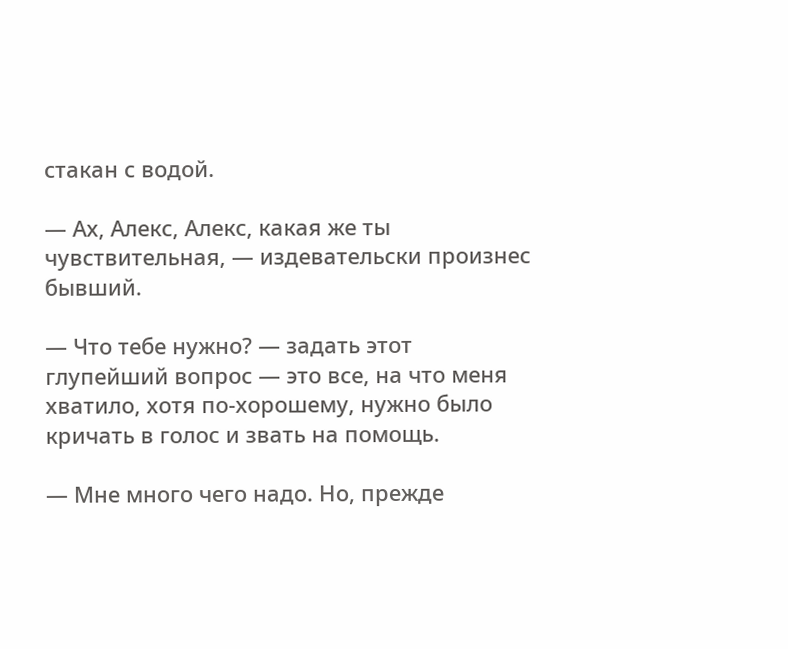стакан с водой.

— Ах, Алекс, Алекс, какая же ты чувствительная, — издевательски произнес бывший.

— Что тебе нужно? — задать этот глупейший вопрос — это все, на что меня хватило, хотя по-хорошему, нужно было кричать в голос и звать на помощь.

— Мне много чего надо. Но, прежде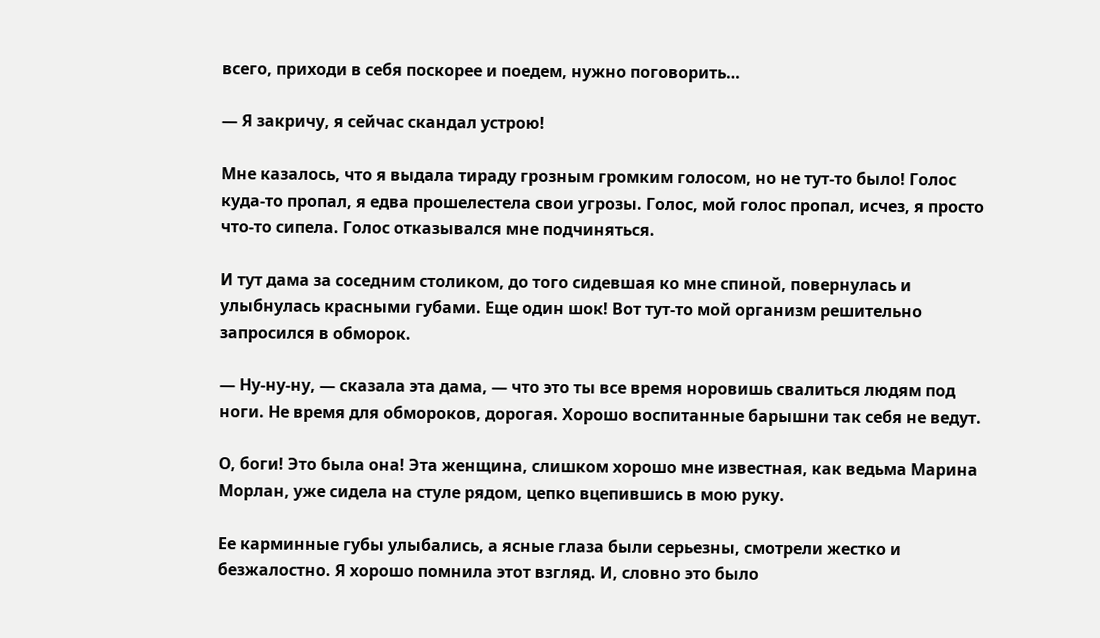всего, приходи в себя поскорее и поедем, нужно поговорить…

— Я закричу, я сейчас скандал устрою!

Мне казалось, что я выдала тираду грозным громким голосом, но не тут-то было! Голос куда-то пропал, я едва прошелестела свои угрозы. Голос, мой голос пропал, исчез, я просто что-то сипела. Голос отказывался мне подчиняться.

И тут дама за соседним столиком, до того сидевшая ко мне спиной, повернулась и улыбнулась красными губами. Еще один шок! Вот тут-то мой организм решительно запросился в обморок.

— Ну-ну-ну, — сказала эта дама, — что это ты все время норовишь свалиться людям под ноги. Не время для обмороков, дорогая. Хорошо воспитанные барышни так себя не ведут.

О, боги! Это была она! Эта женщина, слишком хорошо мне известная, как ведьма Марина Морлан, уже сидела на стуле рядом, цепко вцепившись в мою руку.

Ее карминные губы улыбались, а ясные глаза были серьезны, смотрели жестко и безжалостно. Я хорошо помнила этот взгляд. И, словно это было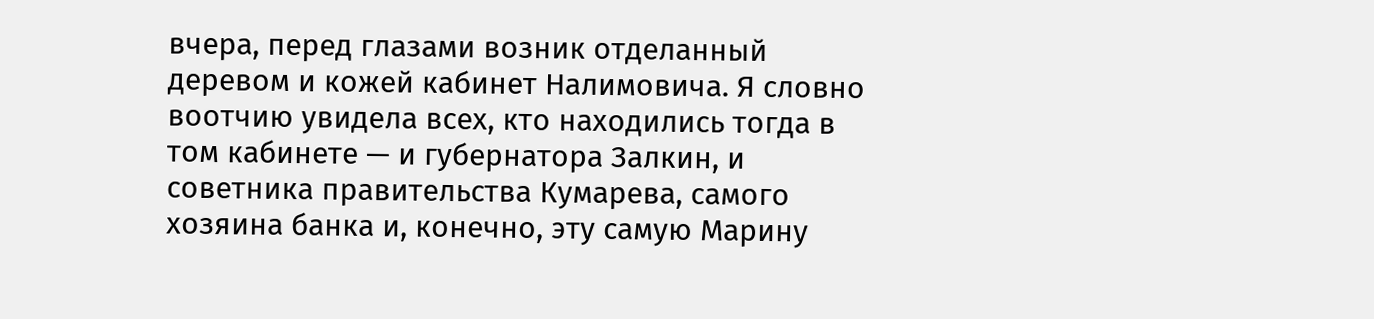вчера, перед глазами возник отделанный деревом и кожей кабинет Налимовича. Я словно воотчию увидела всех, кто находились тогда в том кабинете — и губернатора Залкин, и советника правительства Кумарева, самого хозяина банка и, конечно, эту самую Марину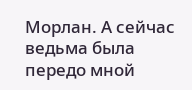Морлан. А сейчас ведьма была передо мной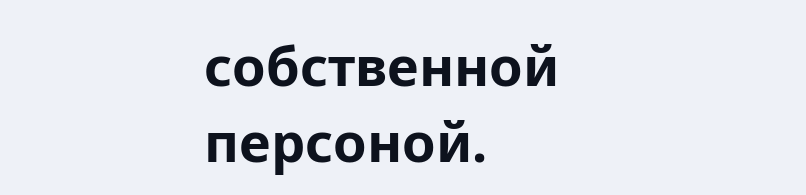собственной персоной.